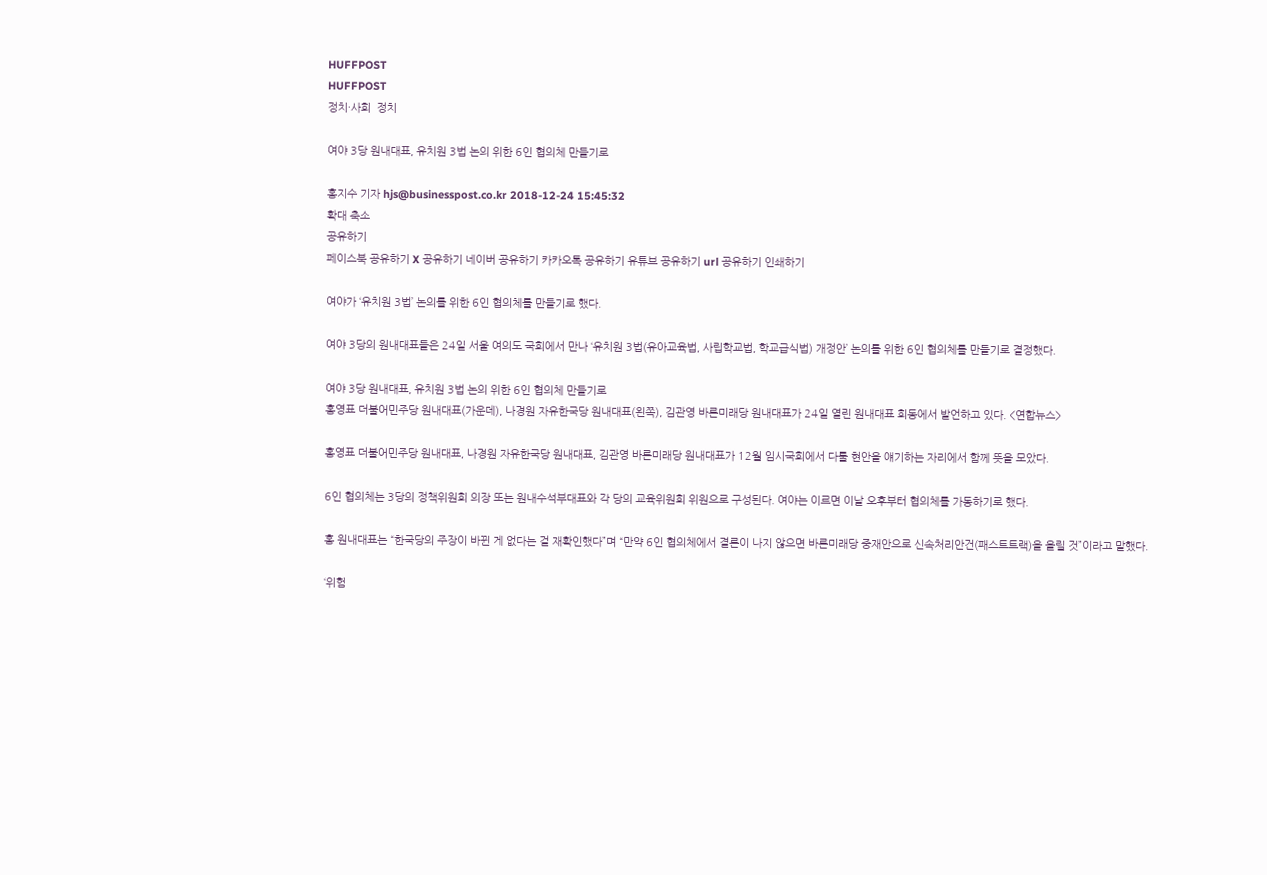HUFFPOST
HUFFPOST
정치·사회  정치

여야 3당 원내대표, 유치원 3법 논의 위한 6인 협의체 만들기로

홍지수 기자 hjs@businesspost.co.kr 2018-12-24 15:45:32
확대 축소
공유하기
페이스북 공유하기 X 공유하기 네이버 공유하기 카카오톡 공유하기 유튜브 공유하기 url 공유하기 인쇄하기

여야가 ‘유치원 3법’ 논의를 위한 6인 협의체를 만들기로 했다.

여야 3당의 원내대표들은 24일 서울 여의도 국회에서 만나 ‘유치원 3법(유아교육법, 사립학교법, 학교급식법) 개정안’ 논의를 위한 6인 협의체를 만들기로 결정했다.

여야 3당 원내대표, 유치원 3법 논의 위한 6인 협의체 만들기로
홍영표 더불어민주당 원내대표(가운데), 나경원 자유한국당 원내대표(왼쪽), 김관영 바른미래당 원내대표가 24일 열린 원내대표 회동에서 발언하고 있다. <연합뉴스>

홍영표 더불어민주당 원내대표, 나경원 자유한국당 원내대표, 김관영 바른미래당 원내대표가 12월 임시국회에서 다룰 현안을 얘기하는 자리에서 함께 뜻을 모았다.

6인 협의체는 3당의 정책위원회 의장 또는 원내수석부대표와 각 당의 교육위원회 위원으로 구성된다. 여야는 이르면 이날 오후부터 협의체를 가동하기로 했다.

홍 원내대표는 “한국당의 주장이 바뀐 게 없다는 걸 재확인했다”며 “만약 6인 협의체에서 결론이 나지 않으면 바른미래당 중재안으로 신속처리안건(패스트트랙)을 올릴 것”이라고 말했다.

‘위험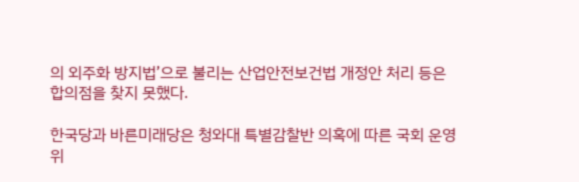의 외주화 방지법’으로 불리는 산업안전보건법 개정안 처리 등은 합의점을 찾지 못했다.

한국당과 바른미래당은 청와대 특별감찰반 의혹에 따른 국회 운영위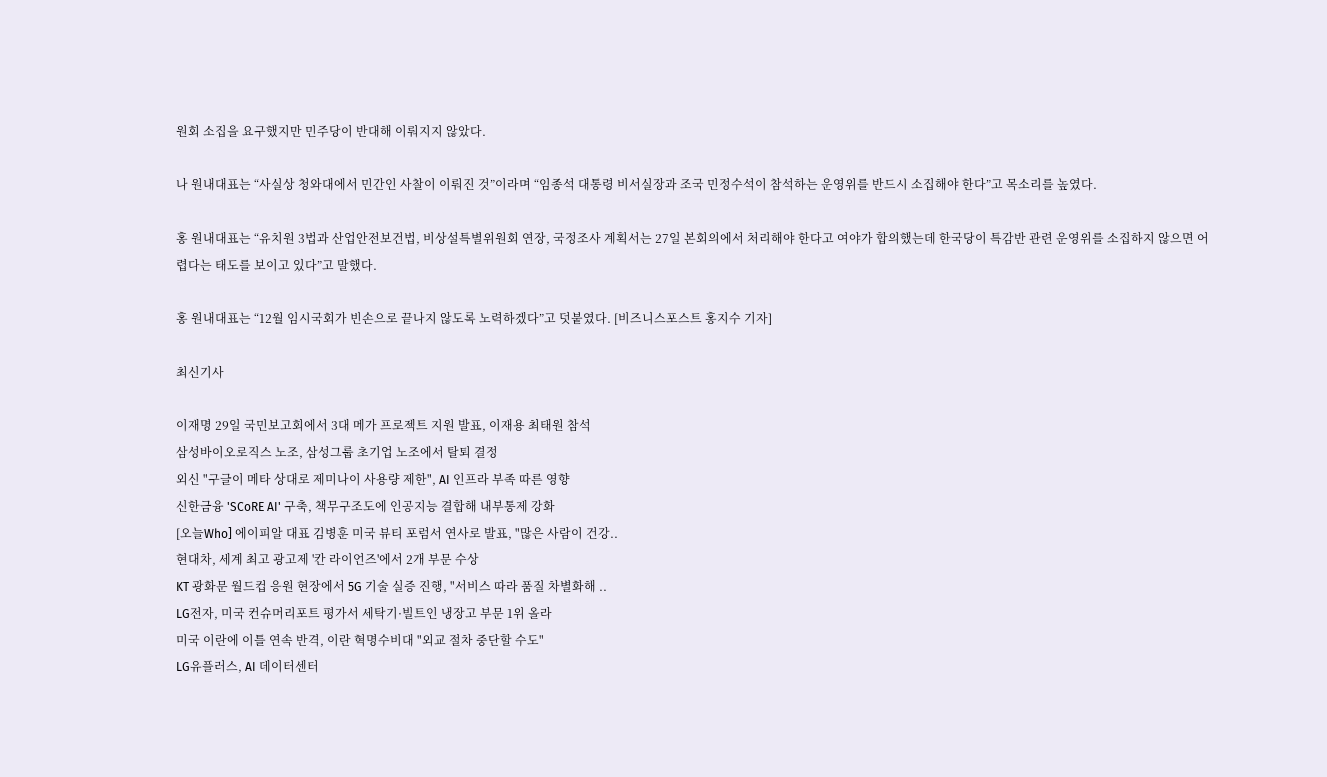원회 소집을 요구했지만 민주당이 반대해 이뤄지지 않았다.

나 원내대표는 “사실상 청와대에서 민간인 사찰이 이뤄진 것”이라며 “임종석 대통령 비서실장과 조국 민정수석이 참석하는 운영위를 반드시 소집해야 한다”고 목소리를 높였다.

홍 원내대표는 “유치원 3법과 산업안전보건법, 비상설특별위원회 연장, 국정조사 계획서는 27일 본회의에서 처리해야 한다고 여야가 합의했는데 한국당이 특감반 관련 운영위를 소집하지 않으면 어렵다는 태도를 보이고 있다”고 말했다.

홍 원내대표는 “12월 임시국회가 빈손으로 끝나지 않도록 노력하겠다”고 덧붙였다. [비즈니스포스트 홍지수 기자]

최신기사

이재명 29일 국민보고회에서 3대 메가 프로젝트 지원 발표, 이재용 최태원 참석
삼성바이오로직스 노조, 삼성그룹 초기업 노조에서 탈퇴 결정
외신 "구글이 메타 상대로 제미나이 사용량 제한", AI 인프라 부족 따른 영향
신한금융 'SCoRE AI' 구축, 책무구조도에 인공지능 결합해 내부통제 강화
[오늘Who] 에이피알 대표 김병훈 미국 뷰티 포럼서 연사로 발표, "많은 사람이 건강..
현대차, 세계 최고 광고제 '칸 라이언즈'에서 2개 부문 수상
KT 광화문 월드컵 응원 현장에서 5G 기술 실증 진행, "서비스 따라 품질 차별화해 ..
LG전자, 미국 컨슈머리포트 평가서 세탁기·빌트인 냉장고 부문 1위 올라
미국 이란에 이틀 연속 반격, 이란 혁명수비대 "외교 절차 중단할 수도"
LG유플러스, AI 데이터센터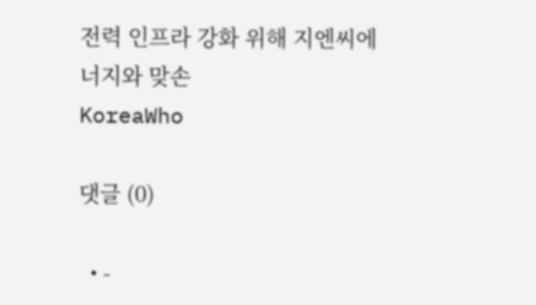전력 인프라 강화 위해 지엔씨에너지와 맞손
KoreaWho

댓글 (0)

  • -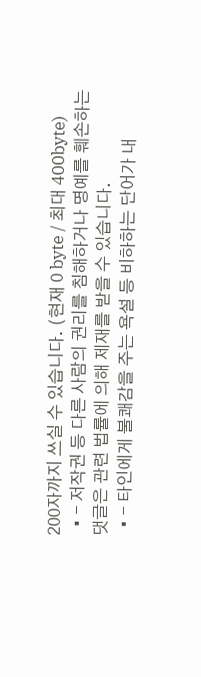200자까지 쓰실 수 있습니다. (현재 0 byte / 최대 400byte)
  • - 저작권 등 다른 사람의 권리를 침해하거나 명예를 훼손하는 댓글은 관련 법률에 의해 제재를 받을 수 있습니다.
  • - 타인에게 불쾌감을 주는 욕설 등 비하하는 단어가 내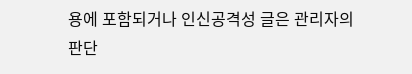용에 포함되거나 인신공격성 글은 관리자의 판단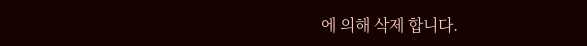에 의해 삭제 합니다.